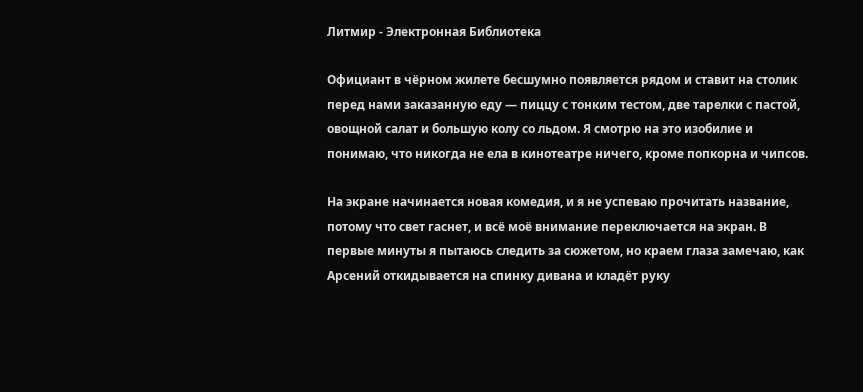Литмир - Электронная Библиотека

Официант в чёрном жилете бесшумно появляется рядом и ставит на столик перед нами заказанную еду — пиццу с тонким тестом, две тарелки с пастой, овощной салат и большую колу со льдом. Я смотрю на это изобилие и понимаю, что никогда не ела в кинотеатре ничего, кроме попкорна и чипсов.

На экране начинается новая комедия, и я не успеваю прочитать название, потому что свет гаснет, и всё моё внимание переключается на экран. В первые минуты я пытаюсь следить за сюжетом, но краем глаза замечаю, как Арсений откидывается на спинку дивана и кладёт руку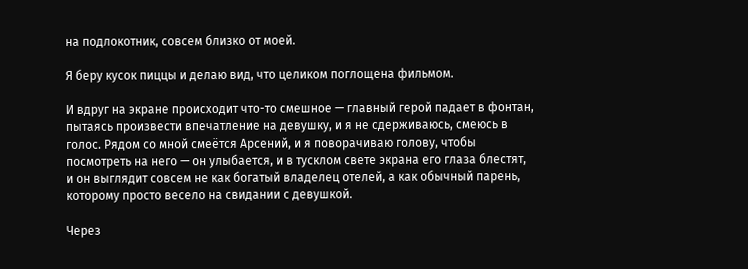на подлокотник, совсем близко от моей.

Я беру кусок пиццы и делаю вид, что целиком поглощена фильмом.

И вдруг на экране происходит что-то смешное — главный герой падает в фонтан, пытаясь произвести впечатление на девушку, и я не сдерживаюсь, смеюсь в голос. Рядом со мной смеётся Арсений, и я поворачиваю голову, чтобы посмотреть на него — он улыбается, и в тусклом свете экрана его глаза блестят, и он выглядит совсем не как богатый владелец отелей, а как обычный парень, которому просто весело на свидании с девушкой.

Через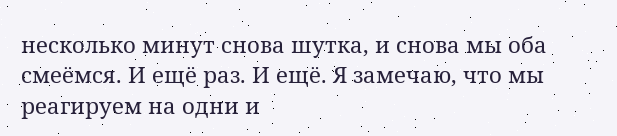несколько минут снова шутка, и снова мы оба смеёмся. И ещё раз. И ещё. Я замечаю, что мы реагируем на одни и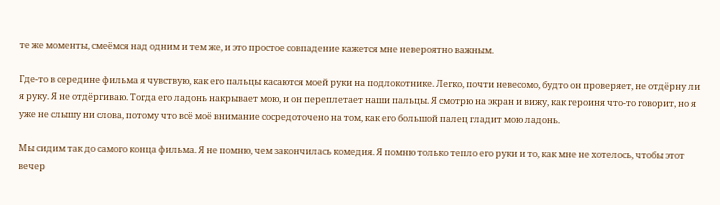те же моменты, смеёмся над одним и тем же, и это простое совпадение кажется мне невероятно важным.

Где-то в середине фильма я чувствую, как его пальцы касаются моей руки на подлокотнике. Легко, почти невесомо, будто он проверяет, не отдёрну ли я руку. Я не отдёргиваю. Тогда его ладонь накрывает мою, и он переплетает наши пальцы. Я смотрю на экран и вижу, как героиня что-то говорит, но я уже не слышу ни слова, потому что всё моё внимание сосредоточено на том, как его большой палец гладит мою ладонь.

Мы сидим так до самого конца фильма. Я не помню, чем закончилась комедия. Я помню только тепло его руки и то, как мне не хотелось, чтобы этот вечер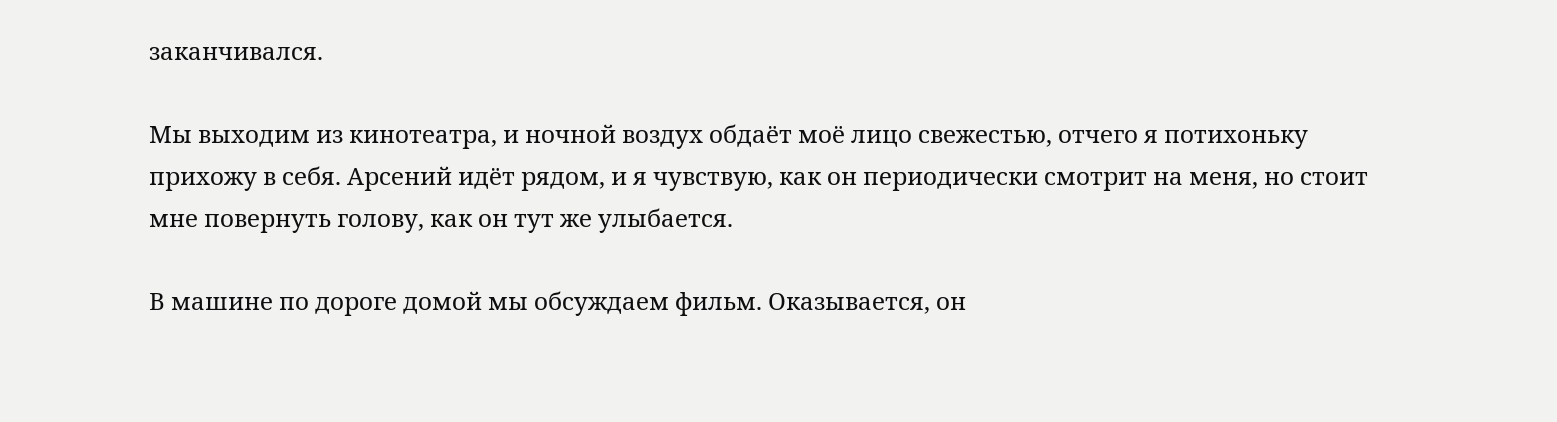заканчивался.

Мы выходим из кинотеатра, и ночной воздух обдаёт моё лицо свежестью, отчего я потихоньку прихожу в себя. Арсений идёт рядом, и я чувствую, как он периодически смотрит на меня, но стоит мне повернуть голову, как он тут же улыбается.

В машине по дороге домой мы обсуждаем фильм. Оказывается, он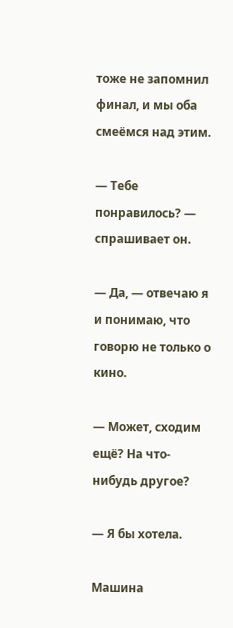тоже не запомнил финал, и мы оба смеёмся над этим.

— Тебе понравилось? — спрашивает он.

— Да, — отвечаю я и понимаю, что говорю не только о кино.

— Может, сходим ещё? На что-нибудь другое?

— Я бы хотела.

Машина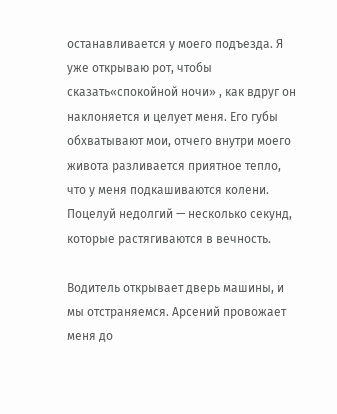останавливается у моего подъезда. Я уже открываю рот, чтобы сказать«спокойной ночи» , как вдруг он наклоняется и целует меня. Его губы обхватывают мои, отчего внутри моего живота разливается приятное тепло, что у меня подкашиваются колени. Поцелуй недолгий — несколько секунд, которые растягиваются в вечность.

Водитель открывает дверь машины, и мы отстраняемся. Арсений провожает меня до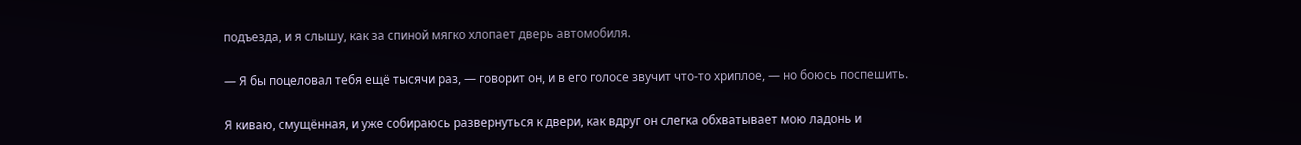подъезда, и я слышу, как за спиной мягко хлопает дверь автомобиля.

— Я бы поцеловал тебя ещё тысячи раз, — говорит он, и в его голосе звучит что-то хриплое, — но боюсь поспешить.

Я киваю, смущённая, и уже собираюсь развернуться к двери, как вдруг он слегка обхватывает мою ладонь и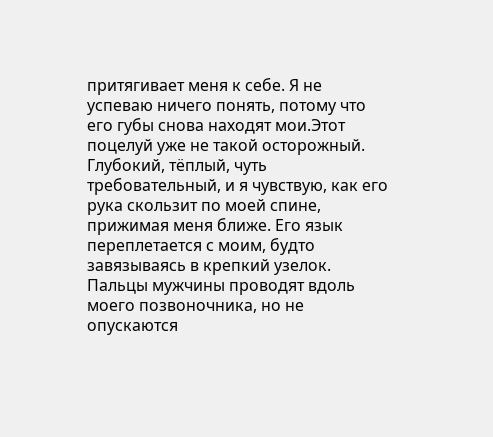притягивает меня к себе. Я не успеваю ничего понять, потому что его губы снова находят мои.Этот поцелуй уже не такой осторожный. Глубокий, тёплый, чуть требовательный, и я чувствую, как его рука скользит по моей спине, прижимая меня ближе. Его язык переплетается с моим, будто завязываясь в крепкий узелок. Пальцы мужчины проводят вдоль моего позвоночника, но не опускаются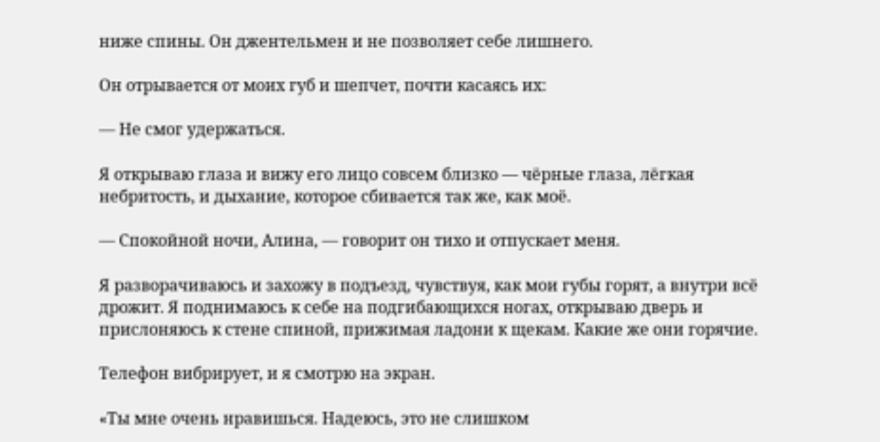ниже спины. Он джентельмен и не позволяет себе лишнего.

Он отрывается от моих губ и шепчет, почти касаясь их:

— Не смог удержаться.

Я открываю глаза и вижу его лицо совсем близко — чёрные глаза, лёгкая небритость, и дыхание, которое сбивается так же, как моё.

— Спокойной ночи, Алина, — говорит он тихо и отпускает меня.

Я разворачиваюсь и захожу в подъезд, чувствуя, как мои губы горят, а внутри всё дрожит. Я поднимаюсь к себе на подгибающихся ногах, открываю дверь и прислоняюсь к стене спиной, прижимая ладони к щекам. Какие же они горячие.

Телефон вибрирует, и я смотрю на экран.

«Ты мне очень нравишься. Надеюсь, это не слишком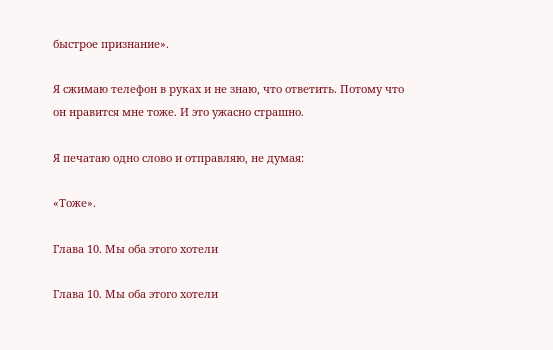быстрое признание».

Я сжимаю телефон в руках и не знаю, что ответить. Потому что он нравится мне тоже. И это ужасно страшно.

Я печатаю одно слово и отправляю, не думая:

«Тоже».

Глава 10. Мы оба этого хотели

Глава 10. Мы оба этого хотели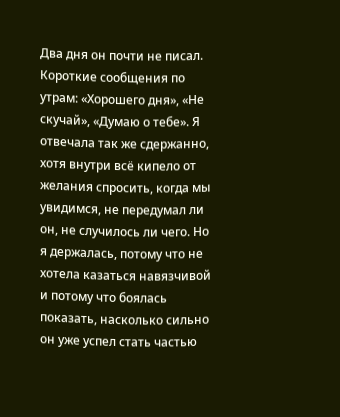Два дня он почти не писал. Короткие сообщения по утрам: «Хорошего дня», «Не скучай», «Думаю о тебе». Я отвечала так же сдержанно, хотя внутри всё кипело от желания спросить, когда мы увидимся, не передумал ли он, не случилось ли чего. Но я держалась, потому что не хотела казаться навязчивой и потому что боялась показать, насколько сильно он уже успел стать частью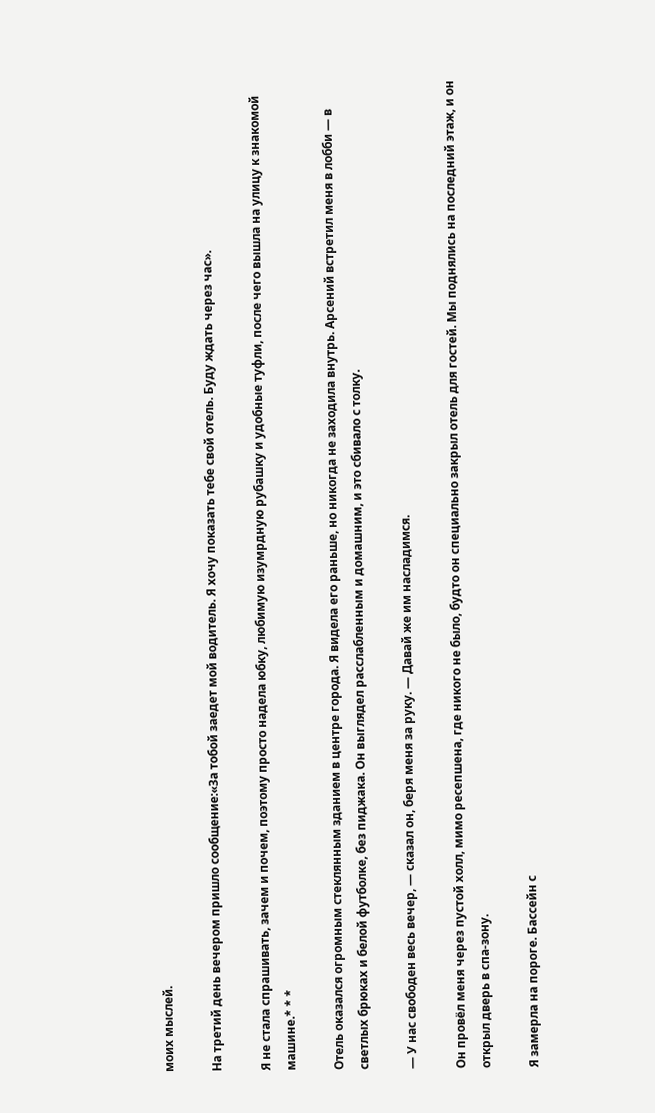моих мыслей.

На третий день вечером пришло сообщение:«За тобой заедет мой водитель. Я хочу показать тебе свой отель. Буду ждать через час».

Я не стала спрашивать, зачем и почем, поэтому просто надела юбку, любимую изумрдную рубашку и удобные туфли, после чего вышла на улицу к знакомой машине.* * *

Отель оказался огромным стеклянным зданием в центре города. Я видела его раньше, но никогда не заходила внутрь. Арсений встретил меня в лобби — в светлых брюках и белой футболке, без пиджака. Он выглядел расслабленным и домашним, и это сбивало с толку.

— У нас свободен весь вечер, — сказал он, беря меня за руку. — Давай же им насладимся.

Он провёл меня через пустой холл, мимо ресепшена, где никого не было, будто он специально закрыл отель для гостей. Мы поднялись на последний этаж, и он открыл дверь в спа-зону.

Я замерла на пороге. Бассейн с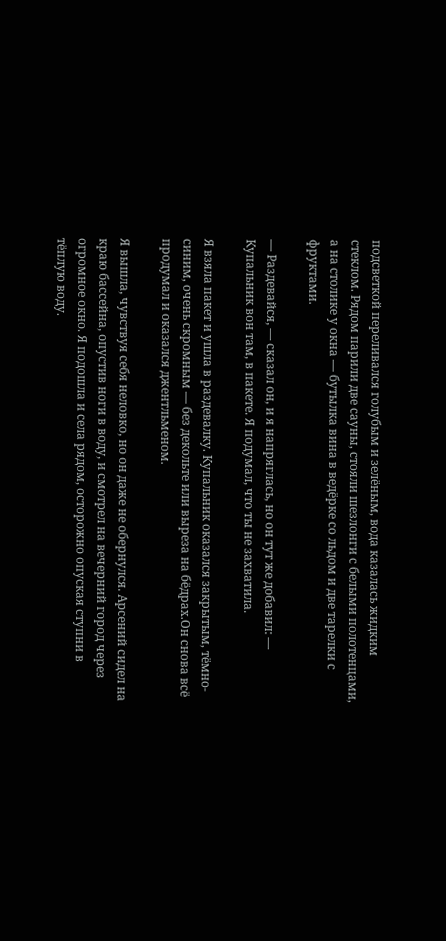подсветкой переливался голубым и зелёным, вода казалась жидким стеклом. Рядом парили две сауны, стояли шезлонги с белыми полотенцами, а на столике у окна — бутылка вина в ведёрке со льдом и две тарелки с фруктами.

— Раздевайся, — сказал он, и я напряглась, но он тут же добавил: — Купальник вон там, в пакете. Я подумал, что ты не захватила.

Я взяла пакет и ушла в раздевалку. Купальник оказался закрытым, тёмно-синим, очень скромным — без декольте или выреза на бёдрах.Он снова всё продумал и оказался джентльменом.

Я вышла, чувствуя себя неловко, но он даже не обернулся. Арсений сидел на краю бассейна, опустив ноги в воду, и смотрел на вечерний город через огромное окно. Я подошла и села рядом, осторожно опуская ступни в тёплую воду.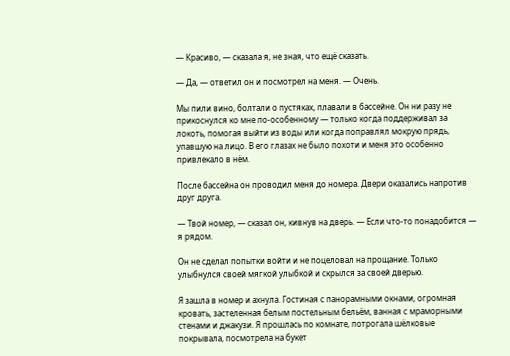— Красиво, — сказала я, не зная, что ещё сказать.

— Да, — ответил он и посмотрел на меня. — Очень.

Мы пили вино, болтали о пустяках, плавали в бассейне. Он ни разу не прикоснулся ко мне по-особенному — только когда поддерживал за локоть, помогая выйти из воды или когда поправлял мокрую прядь, упавшую на лицо. В его глазах не было похоти и меня это особенно привлекало в нём.

После бассейна он проводил меня до номера. Двери оказались напротив друг друга.

— Твой номер, — сказал он, кивнув на дверь. — Если что-то понадобится — я рядом.

Он не сделал попытки войти и не поцеловал на прощание. Только улыбнулся своей мягкой улыбкой и скрылся за своей дверью.

Я зашла в номер и ахнула. Гостиная с панорамными окнами, огромная кровать, застеленная белым постельным бельём, ванная с мраморными стенами и джакузи. Я прошлась по комнате, потрогала шёлковые покрывала, посмотрела на букет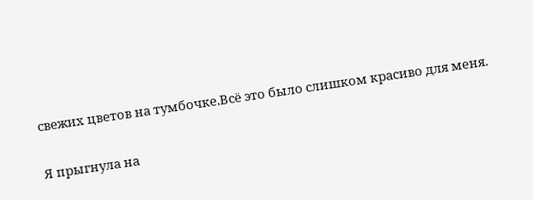свежих цветов на тумбочке.Всё это было слишком красиво для меня.

Я прыгнула на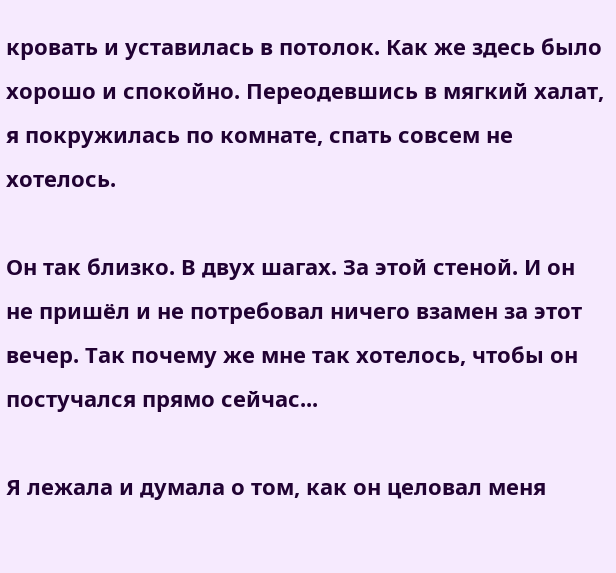кровать и уставилась в потолок. Как же здесь было хорошо и спокойно. Переодевшись в мягкий халат, я покружилась по комнате, спать совсем не хотелось.

Он так близко. В двух шагах. За этой стеной. И он не пришёл и не потребовал ничего взамен за этот вечер. Так почему же мне так хотелось, чтобы он постучался прямо сейчас...

Я лежала и думала о том, как он целовал меня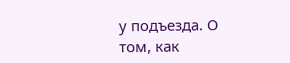у подъезда. О том, как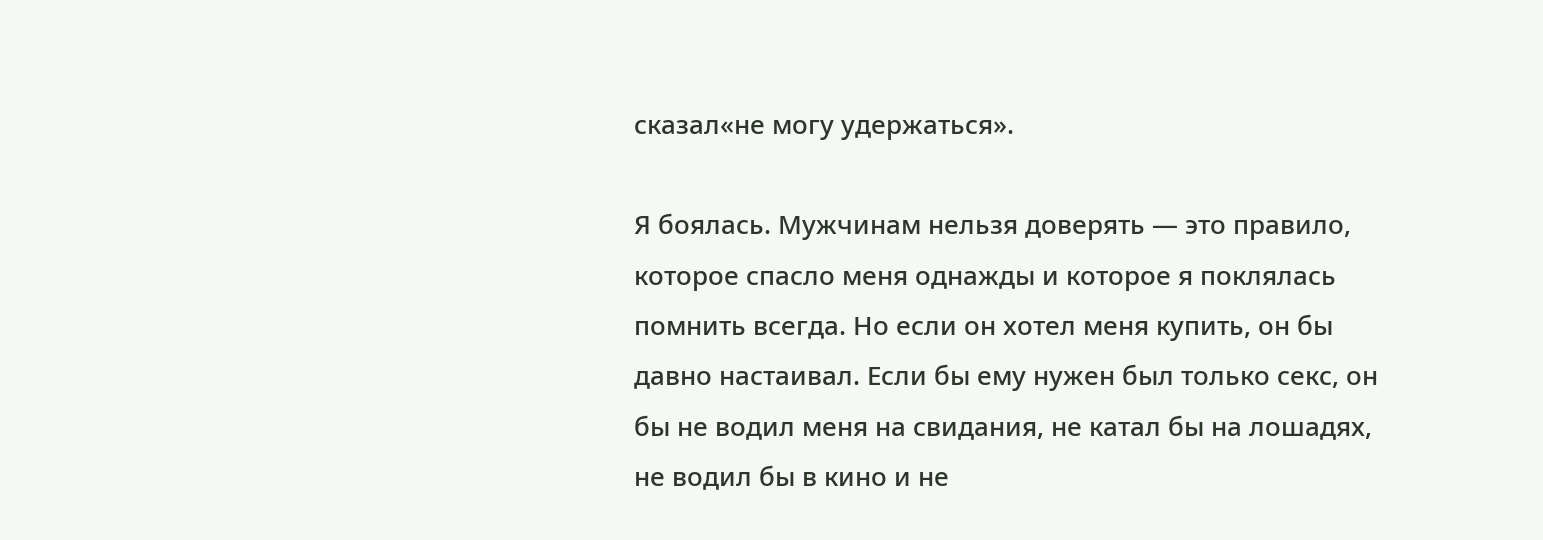сказал«не могу удержаться».

Я боялась. Мужчинам нельзя доверять — это правило, которое спасло меня однажды и которое я поклялась помнить всегда. Но если он хотел меня купить, он бы давно настаивал. Если бы ему нужен был только секс, он бы не водил меня на свидания, не катал бы на лошадях, не водил бы в кино и не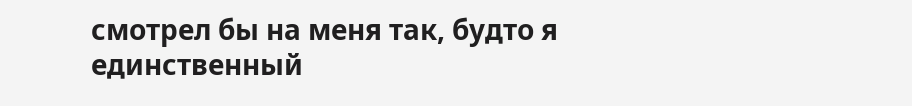смотрел бы на меня так, будто я единственный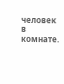человек в комнате.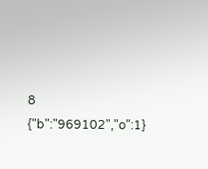8
{"b":"969102","o":1}